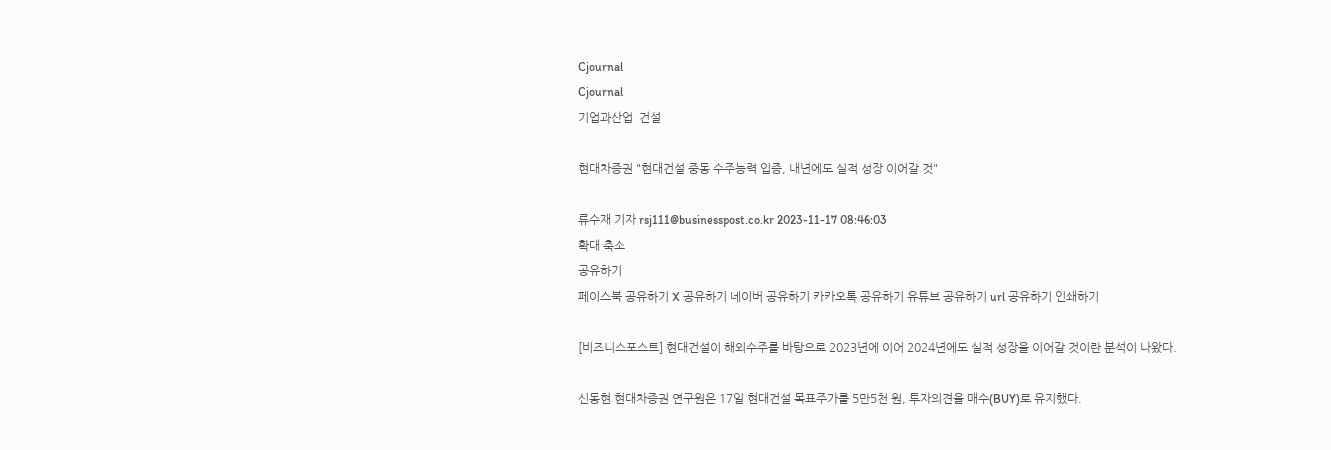Cjournal
Cjournal
기업과산업  건설

현대차증권 "현대건설 중동 수주능력 입증, 내년에도 실적 성장 이어갈 것"

류수재 기자 rsj111@businesspost.co.kr 2023-11-17 08:46:03
확대 축소
공유하기
페이스북 공유하기 X 공유하기 네이버 공유하기 카카오톡 공유하기 유튜브 공유하기 url 공유하기 인쇄하기

[비즈니스포스트] 현대건설이 해외수주를 바탕으로 2023년에 이어 2024년에도 실적 성장을 이어갈 것이란 분석이 나왔다.

신동현 현대차증권 연구원은 17일 현대건설 목표주가를 5만5천 원, 투자의견을 매수(BUY)로 유지했다.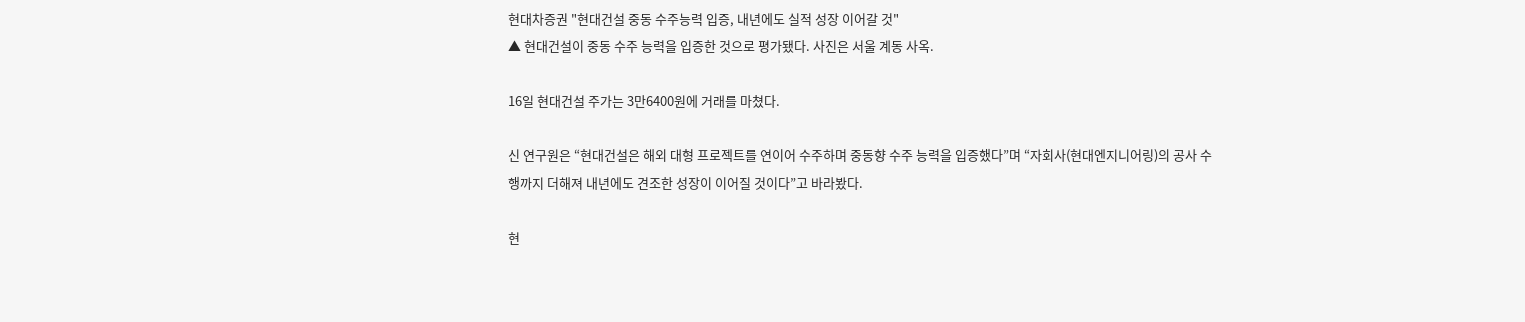현대차증권 "현대건설 중동 수주능력 입증, 내년에도 실적 성장 이어갈 것"
▲ 현대건설이 중동 수주 능력을 입증한 것으로 평가됐다. 사진은 서울 계동 사옥.

16일 현대건설 주가는 3만6400원에 거래를 마쳤다.

신 연구원은 “현대건설은 해외 대형 프로젝트를 연이어 수주하며 중동향 수주 능력을 입증했다”며 “자회사(현대엔지니어링)의 공사 수행까지 더해져 내년에도 견조한 성장이 이어질 것이다”고 바라봤다.

현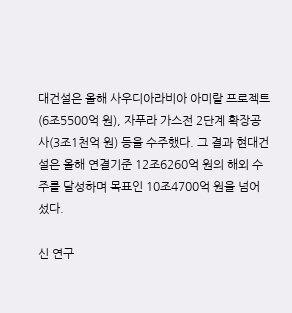대건설은 올해 사우디아라비아 아미랄 프로젝트(6조5500억 원), 자푸라 가스전 2단계 확장공사(3조1천억 원) 등을 수주했다. 그 결과 현대건설은 올해 연결기준 12조6260억 원의 해외 수주를 달성하며 목표인 10조4700억 원을 넘어섰다.

신 연구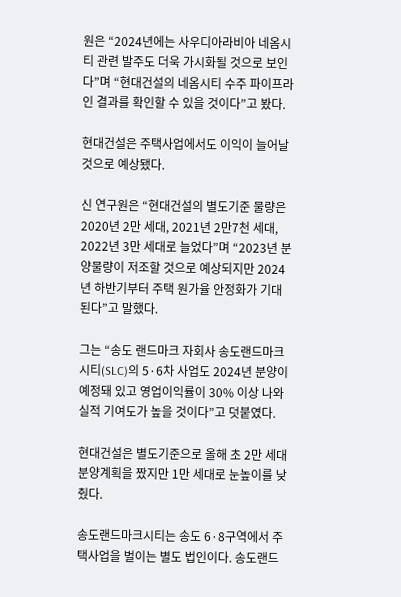원은 “2024년에는 사우디아라비아 네옴시티 관련 발주도 더욱 가시화될 것으로 보인다”며 “현대건설의 네옴시티 수주 파이프라인 결과를 확인할 수 있을 것이다”고 봤다.

현대건설은 주택사업에서도 이익이 늘어날 것으로 예상됐다.

신 연구원은 “현대건설의 별도기준 물량은 2020년 2만 세대, 2021년 2만7천 세대, 2022년 3만 세대로 늘었다”며 “2023년 분양물량이 저조할 것으로 예상되지만 2024년 하반기부터 주택 원가율 안정화가 기대된다”고 말했다.

그는 “송도 랜드마크 자회사 송도랜드마크시티(SLC)의 5·6차 사업도 2024년 분양이 예정돼 있고 영업이익률이 30% 이상 나와 실적 기여도가 높을 것이다”고 덧붙였다.

현대건설은 별도기준으로 올해 초 2만 세대 분양계획을 짰지만 1만 세대로 눈높이를 낮췄다.

송도랜드마크시티는 송도 6·8구역에서 주택사업을 벌이는 별도 법인이다. 송도랜드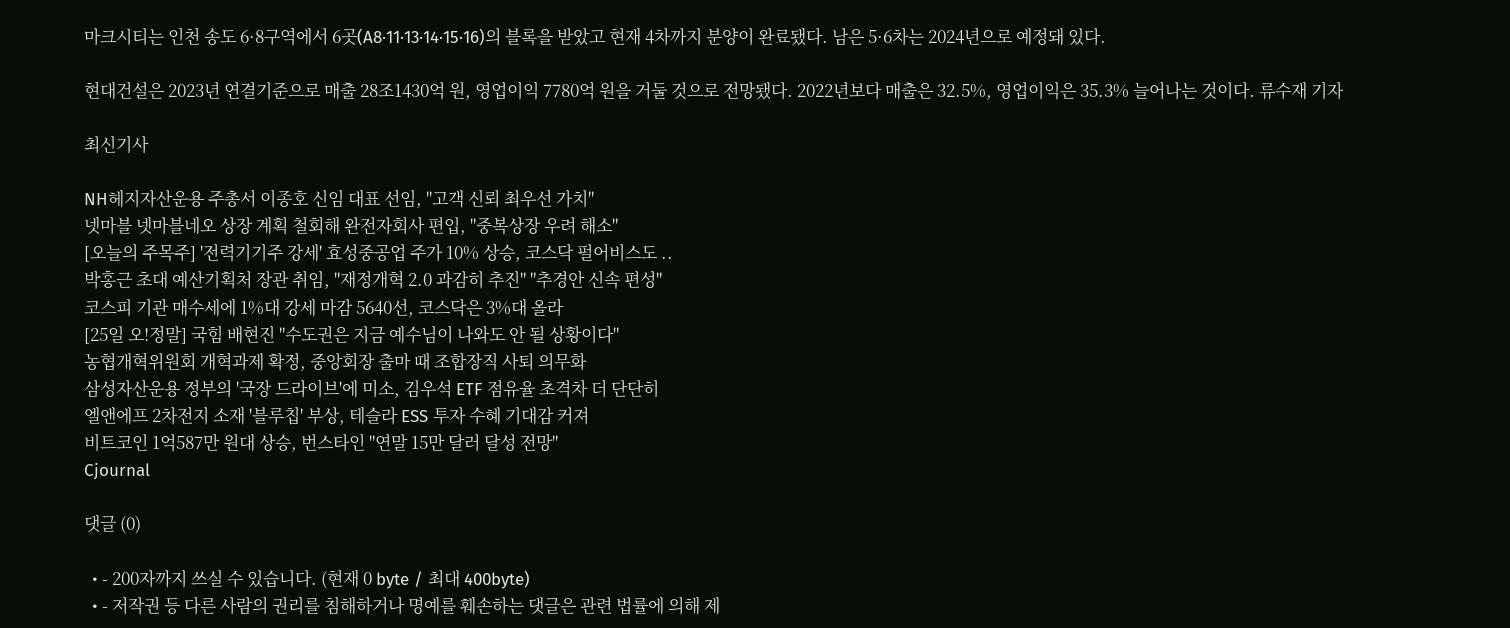마크시티는 인천 송도 6·8구역에서 6곳(A8·11·13·14·15·16)의 블록을 받았고 현재 4차까지 분양이 완료됐다. 남은 5·6차는 2024년으로 예정돼 있다.

현대건설은 2023년 연결기준으로 매출 28조1430억 원, 영업이익 7780억 원을 거둘 것으로 전망됐다. 2022년보다 매출은 32.5%, 영업이익은 35.3% 늘어나는 것이다. 류수재 기자

최신기사

NH헤지자산운용 주총서 이종호 신임 대표 선임, "고객 신뢰 최우선 가치"
넷마블 넷마블네오 상장 계획 철회해 완전자회사 편입, "중복상장 우려 해소"
[오늘의 주목주] '전력기기주 강세' 효성중공업 주가 10% 상승, 코스닥 펄어비스도 ..
박홍근 초대 예산기획처 장관 취임, "재정개혁 2.0 과감히 추진" "추경안 신속 편성"
코스피 기관 매수세에 1%대 강세 마감 5640선, 코스닥은 3%대 올라
[25일 오!정말] 국힘 배현진 "수도권은 지금 예수님이 나와도 안 될 상황이다"
농협개혁위원회 개혁과제 확정, 중앙회장 출마 때 조합장직 사퇴 의무화
삼성자산운용 정부의 '국장 드라이브'에 미소, 김우석 ETF 점유율 초격차 더 단단히
엘앤에프 2차전지 소재 '블루칩' 부상, 테슬라 ESS 투자 수혜 기대감 커져
비트코인 1억587만 원대 상승, 번스타인 "연말 15만 달러 달성 전망"
Cjournal

댓글 (0)

  • - 200자까지 쓰실 수 있습니다. (현재 0 byte / 최대 400byte)
  • - 저작권 등 다른 사람의 권리를 침해하거나 명예를 훼손하는 댓글은 관련 법률에 의해 제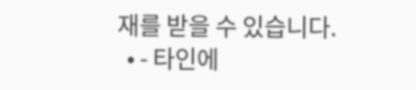재를 받을 수 있습니다.
  • - 타인에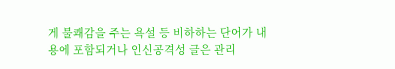게 불쾌감을 주는 욕설 등 비하하는 단어가 내용에 포함되거나 인신공격성 글은 관리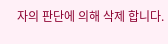자의 판단에 의해 삭제 합니다.